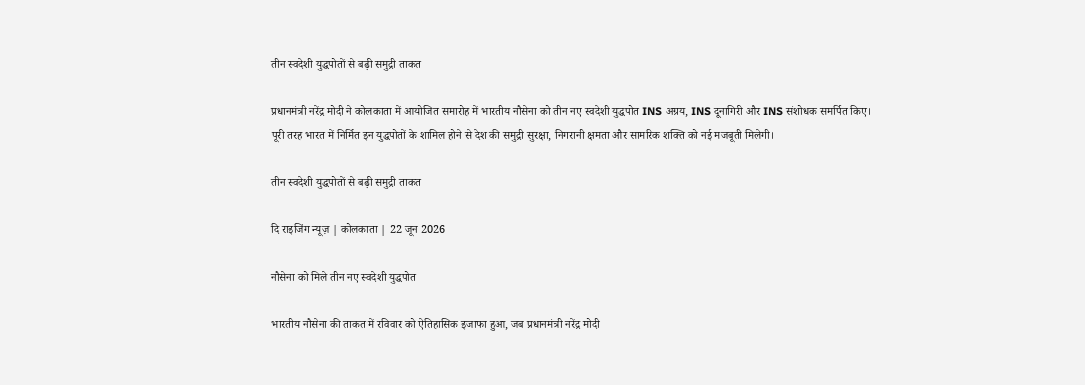तीन स्वदेशी युद्धपोतों से बढ़ी समुद्री ताकत

प्रधानमंत्री नरेंद्र मोदी ने कोलकाता में आयोजित समारोह में भारतीय नौसेना को तीन नए स्वदेशी युद्धपोत INS अग्रय, INS दूनागिरी और INS संशोधक समर्पित किए। पूरी तरह भारत में निर्मित इन युद्धपोतों के शामिल होने से देश की समुद्री सुरक्षा, निगरानी क्षमता और सामरिक शक्ति को नई मजबूती मिलेगी।

तीन स्वदेशी युद्धपोतों से बढ़ी समुद्री ताकत

दि राइजिंग न्यूज़ | कोलकाता | 22 जून 2026

नौसेना को मिले तीन नए स्वदेशी युद्धपोत

भारतीय नौसेना की ताकत में रविवार को ऐतिहासिक इजाफा हुआ, जब प्रधानमंत्री नरेंद्र मोदी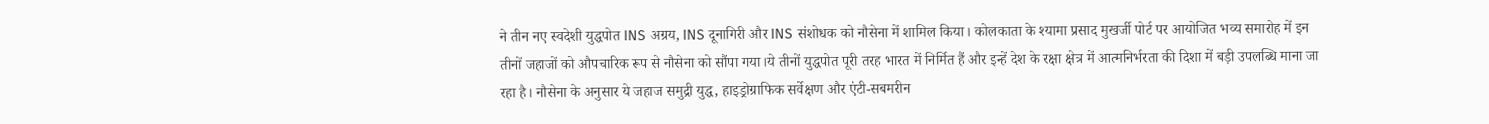ने तीन नए स्वदेशी युद्धपोत INS अग्रय, INS दूनागिरी और INS संशोधक को नौसेना में शामिल किया। कोलकाता के श्यामा प्रसाद मुखर्जी पोर्ट पर आयोजित भव्य समारोह में इन तीनों जहाजों को औपचारिक रूप से नौसेना को सौंपा गया।ये तीनों युद्धपोत पूरी तरह भारत में निर्मित हैं और इन्हें देश के रक्षा क्षेत्र में आत्मनिर्भरता की दिशा में बड़ी उपलब्धि माना जा रहा है। नौसेना के अनुसार ये जहाज समुद्री युद्ध, हाइड्रोग्राफिक सर्वेक्षण और एंटी-सबमरीन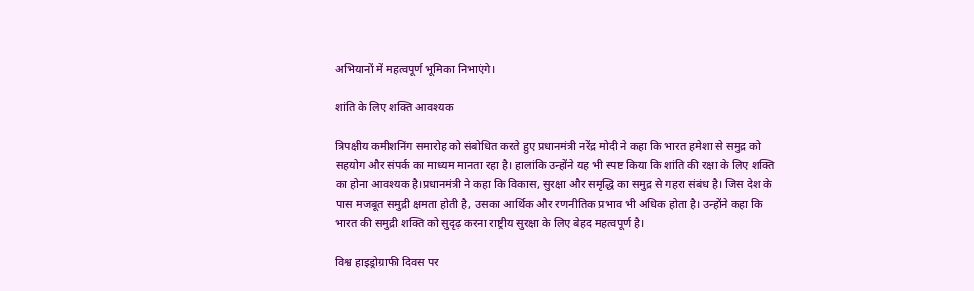अभियानों में महत्वपूर्ण भूमिका निभाएंगे।

शांति के लिए शक्ति आवश्यक

त्रिपक्षीय कमीशनिंग समारोह को संबोधित करते हुए प्रधानमंत्री नरेंद्र मोदी ने कहा कि भारत हमेशा से समुद्र को सहयोग और संपर्क का माध्यम मानता रहा है। हालांकि उन्होंने यह भी स्पष्ट किया कि शांति की रक्षा के लिए शक्ति का होना आवश्यक है।प्रधानमंत्री ने कहा कि विकास, सुरक्षा और समृद्धि का समुद्र से गहरा संबंध है। जिस देश के पास मजबूत समुद्री क्षमता होती है, उसका आर्थिक और रणनीतिक प्रभाव भी अधिक होता है। उन्होंने कहा कि भारत की समुद्री शक्ति को सुदृढ़ करना राष्ट्रीय सुरक्षा के लिए बेहद महत्वपूर्ण है।

विश्व हाइड्रोग्राफी दिवस पर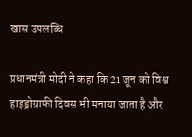खास उपलब्धि

प्रधानमंत्री मोदी ने कहा कि 21 जून को विश्व हाइड्रोग्राफी दिवस भी मनाया जाता है और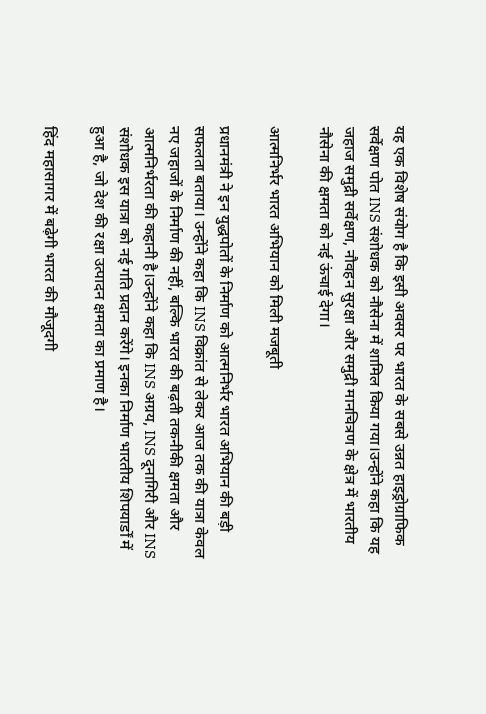यह एक विशेष संयोग है कि इसी अवसर पर भारत के सबसे उन्नत हाइड्रोग्राफिक सर्वेक्षण पोत INS संशोधक को नौसेना में शामिल किया गया।उन्होंने कहा कि यह जहाज समुद्री सर्वेक्षण, नौवहन सुरक्षा और समुद्री मानचित्रण के क्षेत्र में भारतीय नौसेना की क्षमता को नई ऊंचाई देगा।

आत्मनिर्भर भारत अभियान को मिली मजबूती

प्रधानमंत्री ने इन युद्धपोतों के निर्माण को आत्मनिर्भर भारत अभियान की बड़ी सफलता बताया। उन्होंने कहा कि INS विक्रांत से लेकर आज तक की यात्रा केवल नए जहाजों के निर्माण की नहीं, बल्कि भारत की बढ़ती तकनीकी क्षमता और आत्मनिर्भरता की कहानी है।उन्होंने कहा कि INS अग्रय, INS दूनागिरी और INS संशोधक इस यात्रा को नई गति प्रदान करेंगे। इनका निर्माण भारतीय शिपयार्डों में हुआ है, जो देश की रक्षा उत्पादन क्षमता का प्रमाण है।

हिंद महासागर में बढ़ेगी भारत की मौजूदगी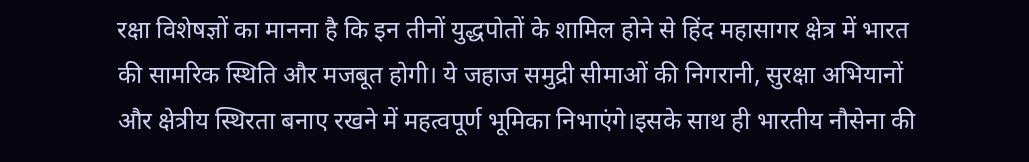रक्षा विशेषज्ञों का मानना है कि इन तीनों युद्धपोतों के शामिल होने से हिंद महासागर क्षेत्र में भारत की सामरिक स्थिति और मजबूत होगी। ये जहाज समुद्री सीमाओं की निगरानी, सुरक्षा अभियानों और क्षेत्रीय स्थिरता बनाए रखने में महत्वपूर्ण भूमिका निभाएंगे।इसके साथ ही भारतीय नौसेना की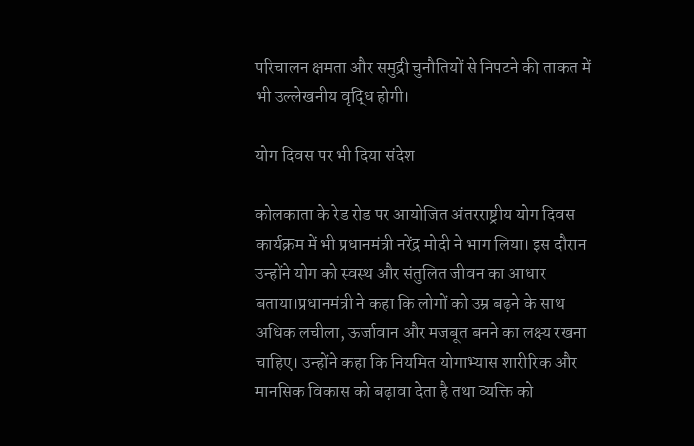परिचालन क्षमता और समुद्री चुनौतियों से निपटने की ताकत में भी उल्लेखनीय वृद्धि होगी।

योग दिवस पर भी दिया संदेश

कोलकाता के रेड रोड पर आयोजित अंतरराष्ट्रीय योग दिवस कार्यक्रम में भी प्रधानमंत्री नरेंद्र मोदी ने भाग लिया। इस दौरान उन्होंने योग को स्वस्थ और संतुलित जीवन का आधार बताया।प्रधानमंत्री ने कहा कि लोगों को उम्र बढ़ने के साथ अधिक लचीला, ऊर्जावान और मजबूत बनने का लक्ष्य रखना चाहिए। उन्होंने कहा कि नियमित योगाभ्यास शारीरिक और मानसिक विकास को बढ़ावा देता है तथा व्यक्ति को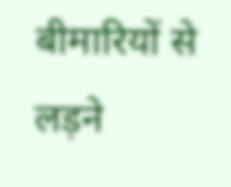बीमारियों से लड़ने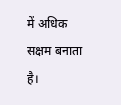में अधिक सक्षम बनाता है।